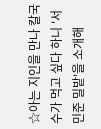☆아는 지인을 만나 칼국수가 먹고 싶다 하니 '서민준 밀밭'을 소개해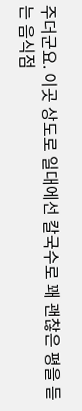주더군요. 이곳 상도로 일대에선 칼국수로 꽤 괜찮은 평을 듣는 음식점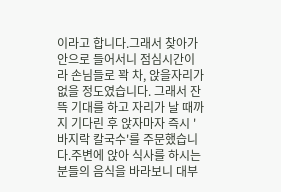이라고 합니다.그래서 찾아가 안으로 들어서니 점심시간이라 손님들로 꽉 차, 앉을자리가 없을 정도였습니다. 그래서 잔뜩 기대를 하고 자리가 날 때까지 기다린 후 앉자마자 즉시 '바지락 칼국수'를 주문했습니다.주변에 앉아 식사를 하시는 분들의 음식을 바라보니 대부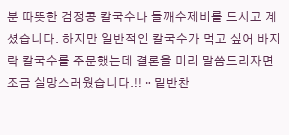분 따뜻한 검정콩 칼국수나 들깨수제비를 드시고 계셨습니다. 하지만 일반적인 칼국수가 먹고 싶어 바지락 칼국수를 주문했는데 결론을 미리 말씀드리자면 조금 실망스러웠습니다.!!ᆢ밑반찬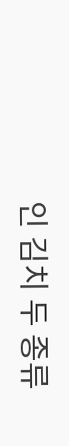인 김치 두 종류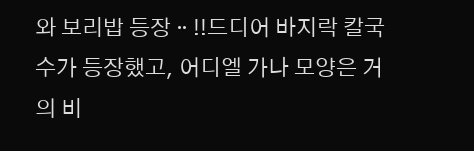와 보리밥 등장ᆢ!!드디어 바지락 칼국수가 등장했고, 어디엘 가나 모양은 거의 비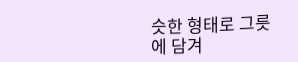슷한 형태로 그릇에 담겨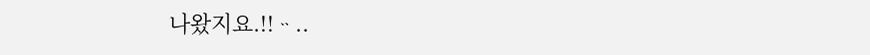나왔지요.!!ᆢ..